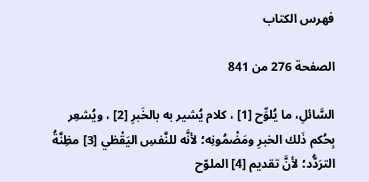فهرس الكتاب

الصفحة 276 من 841

السَّائلِ، ما يُلوِّح [1] ، كلام يُشير به بالخَبرِ [2] ، ويُشعِر بِحُكم ذَلك الخبرِ ومَضْمُونِه؛ لأنَّه للنَّفسِ اليَقْظي [3] مظِنَّةُ الترَدُّد؛ لأنَّ تقديم [4] الملوّح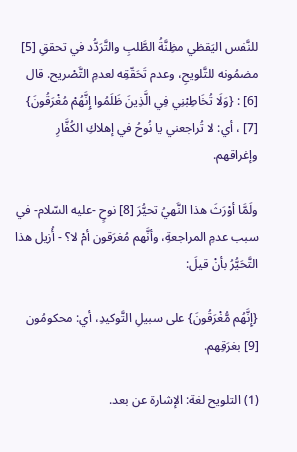للنَّفس اليَقظي مظِنَّةُ الطَّلبِ والتَّرَدُّد في تحققِ [5] مضمُونه للتَّلويحِ، وعدم تَحَقّقِه لعدمِ التَّصْريح. قال [6] : {وَلَا تُخَاطِبْنِي فِي الَّذِينَ ظَلَمُوا إِنَّهُمْ مُغْرَقُونَ} [7] ، أي: لا تُراجعني يا نُوحُ في إهلاكِ الكُفَّارِ وإغراقهم.

ولَمَّا أوْرَثَ هذا النَّهيُ تحيُّرَ [8] نوحٍ -عليه السّلام- في سبب عدمِ المراجعةِ، وأنَّهم مُغرَقون أمْ لا؟ - أُزيل هذا التَّحَيُّرُ بأنْ قيلَ:

{إِنَّهُم مُّغْرَقُونَ} على سبيلِ التَّوكيدِ، أي: محكومُون [9] بغرَقِهم.

(1) التلويح لغة: الإشارة عن بعد.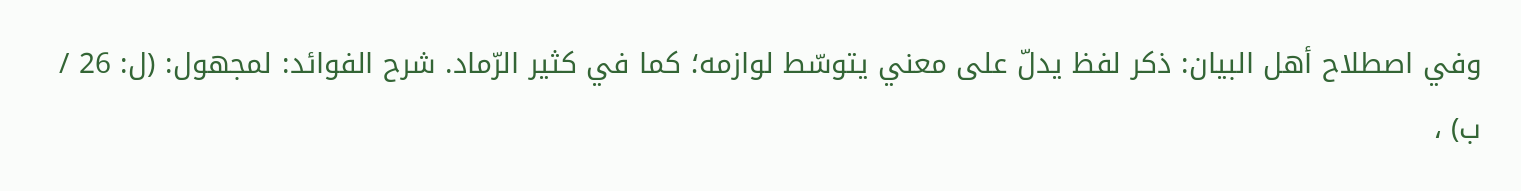وفي اصطلاح أهل البيان: ذكر لفظ يدلّ على معني يتوسّط لوازمه؛ كما في كثير الرّماد. شرح الفوائد: لمجهول: (ل: 26 / ب) ،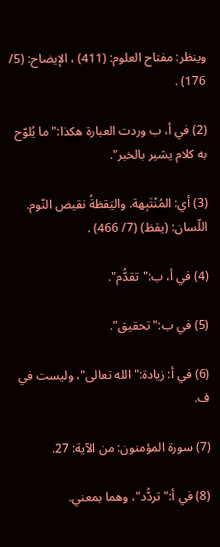وينظر: مفتاح العلوم: (411) ، الإيضاح: (5/ 176) .

(2) في أ، ب وردت العبارة هكذا:"ما يُلوّح به كلام يشير بالخبر".

(3) أي: المُنْتَبِهة. واليَقظةُ نقيض النّوم. اللّسان: (يقظ) (7/ 466) .

(4) في أ، ب:"تقدُّم".

(5) في ب:"تحقيق".

(6) في أ: زيادة:"الله تعالى"، وليست في ف.

(7) سورة المؤمنون: من الآية: 27.

(8) في أ:"تردُّد"، وهما بمعني.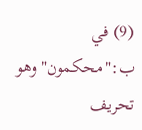(9) في ب:"محكمون"وهو تحريف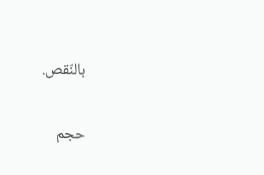بالنّقص.

حجم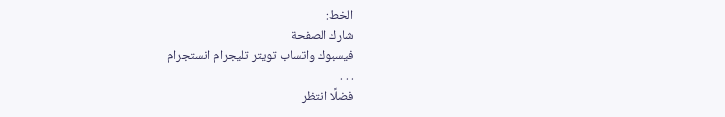الخط:
شارك الصفحة
فيسبوك واتساب تويتر تليجرام انستجرام
. . .
فضلًا انتظر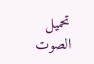تحميل الصوت